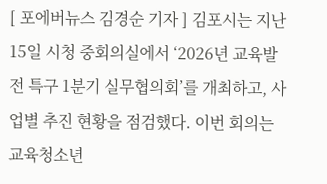[ 포에버뉴스 김경순 기자 ] 김포시는 지난 15일 시청 중회의실에서 ‘2026년 교육발전 특구 1분기 실무협의회’를 개최하고, 사업별 추진 현황을 점검했다. 이번 회의는 교육청소년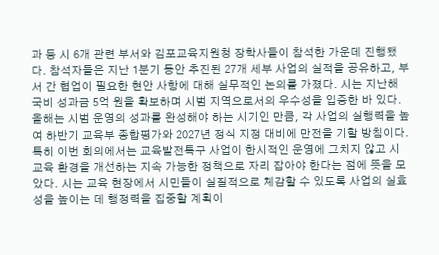과 등 시 6개 관련 부서와 김포교육지원청 장학사들이 참석한 가운데 진행됐다. 참석자들은 지난 1분기 동안 추진된 27개 세부 사업의 실적을 공유하고, 부서 간 협업이 필요한 현안 사항에 대해 실무적인 논의를 가졌다. 시는 지난해 국비 성과금 5억 원을 확보하며 시범 지역으로서의 우수성을 입증한 바 있다. 올해는 시범 운영의 성과를 완성해야 하는 시기인 만큼, 각 사업의 실행력을 높여 하반기 교육부 종합평가와 2027년 정식 지정 대비에 만전을 기할 방침이다. 특히 이번 회의에서는 교육발전특구 사업이 한시적인 운영에 그치지 않고 시 교육 환경을 개선하는 지속 가능한 정책으로 자리 잡아야 한다는 점에 뜻을 모았다. 시는 교육 현장에서 시민들이 실질적으로 체감할 수 있도록 사업의 실효성을 높이는 데 행정력을 집중할 계획이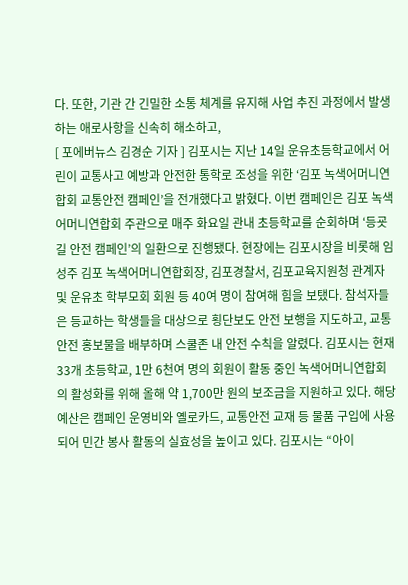다. 또한, 기관 간 긴밀한 소통 체계를 유지해 사업 추진 과정에서 발생하는 애로사항을 신속히 해소하고,
[ 포에버뉴스 김경순 기자 ] 김포시는 지난 14일 운유초등학교에서 어린이 교통사고 예방과 안전한 통학로 조성을 위한 ‘김포 녹색어머니연합회 교통안전 캠페인’을 전개했다고 밝혔다. 이번 캠페인은 김포 녹색어머니연합회 주관으로 매주 화요일 관내 초등학교를 순회하며 ‘등굣길 안전 캠페인’의 일환으로 진행됐다. 현장에는 김포시장을 비롯해 임성주 김포 녹색어머니연합회장, 김포경찰서, 김포교육지원청 관계자 및 운유초 학부모회 회원 등 40여 명이 참여해 힘을 보탰다. 참석자들은 등교하는 학생들을 대상으로 횡단보도 안전 보행을 지도하고, 교통안전 홍보물을 배부하며 스쿨존 내 안전 수칙을 알렸다. 김포시는 현재 33개 초등학교, 1만 6천여 명의 회원이 활동 중인 녹색어머니연합회의 활성화를 위해 올해 약 1,700만 원의 보조금을 지원하고 있다. 해당 예산은 캠페인 운영비와 옐로카드, 교통안전 교재 등 물품 구입에 사용되어 민간 봉사 활동의 실효성을 높이고 있다. 김포시는 “아이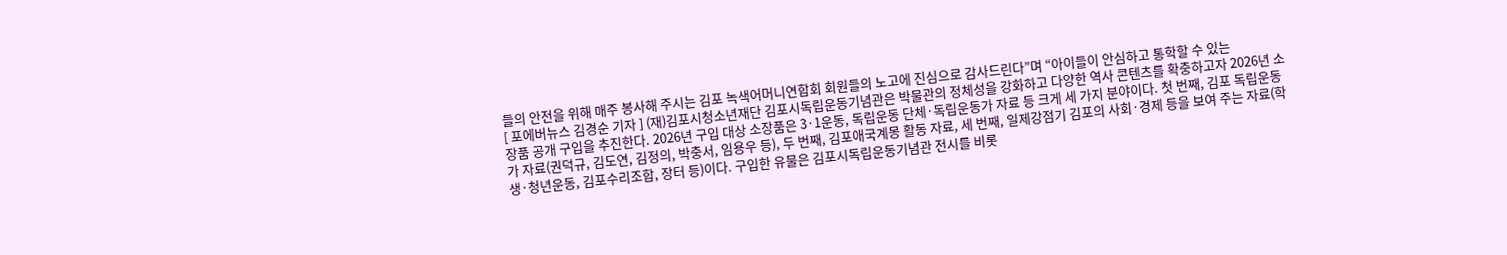들의 안전을 위해 매주 봉사해 주시는 김포 녹색어머니연합회 회원들의 노고에 진심으로 감사드린다”며 “아이들이 안심하고 통학할 수 있는
[ 포에버뉴스 김경순 기자 ] (재)김포시청소년재단 김포시독립운동기념관은 박물관의 정체성을 강화하고 다양한 역사 콘텐츠를 확충하고자 2026년 소장품 공개 구입을 추진한다. 2026년 구입 대상 소장품은 3·1운동, 독립운동 단체·독립운동가 자료 등 크게 세 가지 분야이다. 첫 번째, 김포 독립운동가 자료(권덕규, 김도연, 김정의, 박충서, 임용우 등), 두 번째, 김포애국계몽 활동 자료, 세 번째, 일제강점기 김포의 사회·경제 등을 보여 주는 자료(학생·청년운동, 김포수리조합, 장터 등)이다. 구입한 유물은 김포시독립운동기념관 전시를 비롯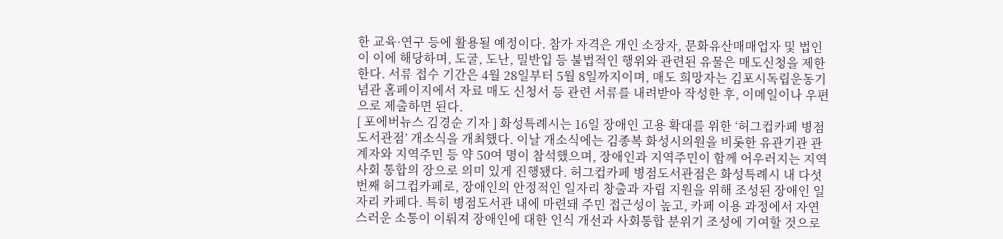한 교육·연구 등에 활용될 예정이다. 참가 자격은 개인 소장자, 문화유산매매업자 및 법인이 이에 해당하며, 도굴, 도난, 밀반입 등 불법적인 행위와 관련된 유물은 매도신청을 제한한다. 서류 접수 기간은 4월 28일부터 5월 8일까지이며, 매도 희망자는 김포시독립운동기념관 홈페이지에서 자료 매도 신청서 등 관련 서류를 내려받아 작성한 후, 이메일이나 우편으로 제출하면 된다.
[ 포에버뉴스 김경순 기자 ] 화성특례시는 16일 장애인 고용 확대를 위한 ‘허그컵카페 병점도서관점’ 개소식을 개최했다. 이날 개소식에는 김종복 화성시의원을 비롯한 유관기관 관계자와 지역주민 등 약 50여 명이 참석했으며, 장애인과 지역주민이 함께 어우러지는 지역사회 통합의 장으로 의미 있게 진행됐다. 허그컵카페 병점도서관점은 화성특례시 내 다섯 번째 허그컵카페로, 장애인의 안정적인 일자리 창출과 자립 지원을 위해 조성된 장애인 일자리 카페다. 특히 병점도서관 내에 마련돼 주민 접근성이 높고, 카페 이용 과정에서 자연스러운 소통이 이뤄져 장애인에 대한 인식 개선과 사회통합 분위기 조성에 기여할 것으로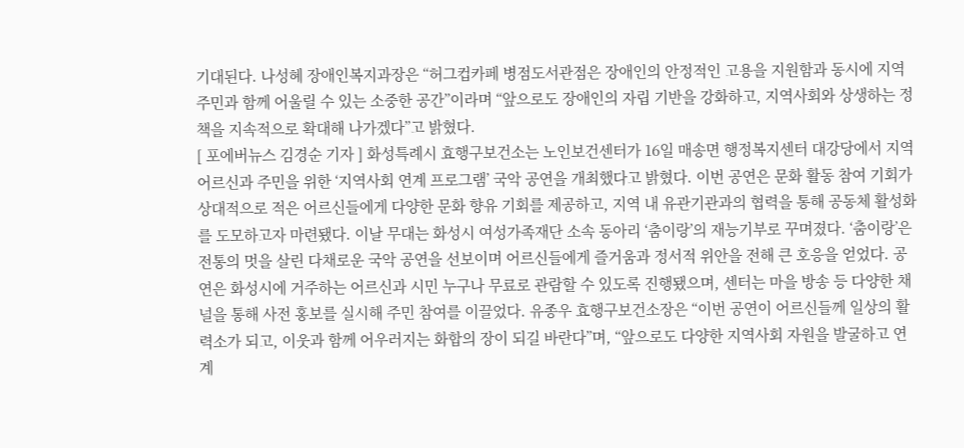기대된다. 나성혜 장애인복지과장은 “허그컵카페 병점도서관점은 장애인의 안정적인 고용을 지원함과 동시에 지역주민과 함께 어울릴 수 있는 소중한 공간”이라며 “앞으로도 장애인의 자립 기반을 강화하고, 지역사회와 상생하는 정책을 지속적으로 확대해 나가겠다”고 밝혔다.
[ 포에버뉴스 김경순 기자 ] 화성특례시 효행구보건소는 노인보건센터가 16일 매송면 행정복지센터 대강당에서 지역 어르신과 주민을 위한 ‘지역사회 연계 프로그램’ 국악 공연을 개최했다고 밝혔다. 이번 공연은 문화 활동 참여 기회가 상대적으로 적은 어르신들에게 다양한 문화 향유 기회를 제공하고, 지역 내 유관기관과의 협력을 통해 공동체 활성화를 도모하고자 마련됐다. 이날 무대는 화성시 여성가족재단 소속 동아리 ‘춤이랑’의 재능기부로 꾸며졌다. ‘춤이랑’은 전통의 멋을 살린 다채로운 국악 공연을 선보이며 어르신들에게 즐거움과 정서적 위안을 전해 큰 호응을 얻었다. 공연은 화성시에 거주하는 어르신과 시민 누구나 무료로 관람할 수 있도록 진행됐으며, 센터는 마을 방송 등 다양한 채널을 통해 사전 홍보를 실시해 주민 참여를 이끌었다. 유종우 효행구보건소장은 “이번 공연이 어르신들께 일상의 활력소가 되고, 이웃과 함께 어우러지는 화합의 장이 되길 바란다”며, “앞으로도 다양한 지역사회 자원을 발굴하고 연계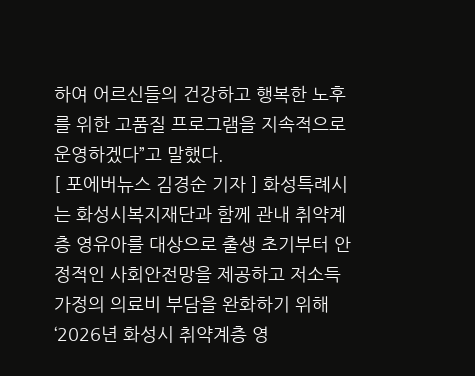하여 어르신들의 건강하고 행복한 노후를 위한 고품질 프로그램을 지속적으로 운영하겠다”고 말했다.
[ 포에버뉴스 김경순 기자 ] 화성특례시는 화성시복지재단과 함께 관내 취약계층 영유아를 대상으로 출생 초기부터 안정적인 사회안전망을 제공하고 저소득 가정의 의료비 부담을 완화하기 위해‘2026년 화성시 취약계층 영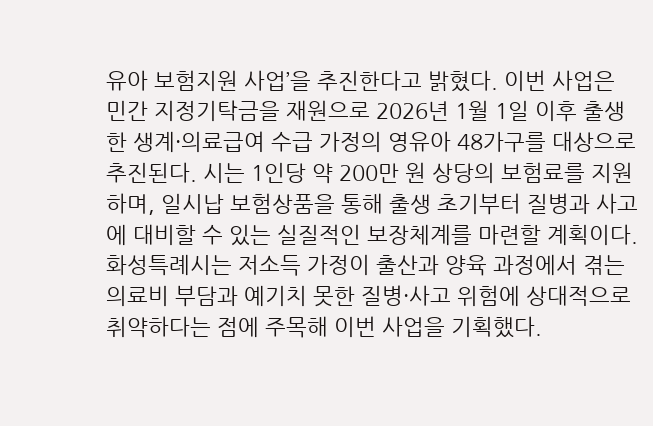유아 보험지원 사업’을 추진한다고 밝혔다. 이번 사업은 민간 지정기탁금을 재원으로 2026년 1월 1일 이후 출생한 생계·의료급여 수급 가정의 영유아 48가구를 대상으로 추진된다. 시는 1인당 약 200만 원 상당의 보험료를 지원하며, 일시납 보험상품을 통해 출생 초기부터 질병과 사고에 대비할 수 있는 실질적인 보장체계를 마련할 계획이다. 화성특례시는 저소득 가정이 출산과 양육 과정에서 겪는 의료비 부담과 예기치 못한 질병·사고 위험에 상대적으로 취약하다는 점에 주목해 이번 사업을 기획했다.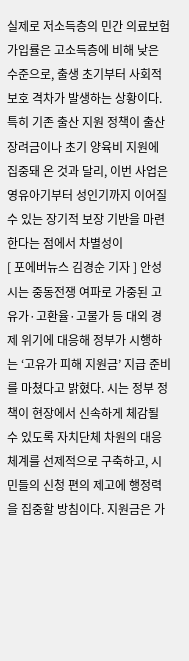실제로 저소득층의 민간 의료보험 가입률은 고소득층에 비해 낮은 수준으로, 출생 초기부터 사회적 보호 격차가 발생하는 상황이다. 특히 기존 출산 지원 정책이 출산 장려금이나 초기 양육비 지원에 집중돼 온 것과 달리, 이번 사업은 영유아기부터 성인기까지 이어질 수 있는 장기적 보장 기반을 마련한다는 점에서 차별성이
[ 포에버뉴스 김경순 기자 ] 안성시는 중동전쟁 여파로 가중된 고유가·고환율·고물가 등 대외 경제 위기에 대응해 정부가 시행하는 ‘고유가 피해 지원금’ 지급 준비를 마쳤다고 밝혔다. 시는 정부 정책이 현장에서 신속하게 체감될 수 있도록 자치단체 차원의 대응 체계를 선제적으로 구축하고, 시민들의 신청 편의 제고에 행정력을 집중할 방침이다. 지원금은 가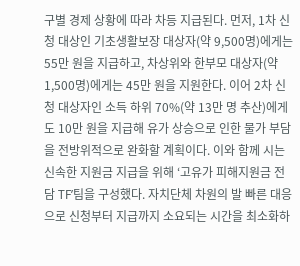구별 경제 상황에 따라 차등 지급된다. 먼저, 1차 신청 대상인 기초생활보장 대상자(약 9,500명)에게는 55만 원을 지급하고, 차상위와 한부모 대상자(약 1,500명)에게는 45만 원을 지원한다. 이어 2차 신청 대상자인 소득 하위 70%(약 13만 명 추산)에게도 10만 원을 지급해 유가 상승으로 인한 물가 부담을 전방위적으로 완화할 계획이다. 이와 함께 시는 신속한 지원금 지급을 위해 ‘고유가 피해지원금 전담 TF’팀을 구성했다. 자치단체 차원의 발 빠른 대응으로 신청부터 지급까지 소요되는 시간을 최소화하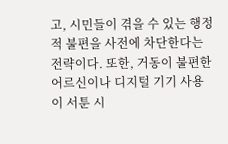고, 시민들이 겪을 수 있는 행정적 불편을 사전에 차단한다는 전략이다. 또한, 거동이 불편한 어르신이나 디지털 기기 사용이 서툰 시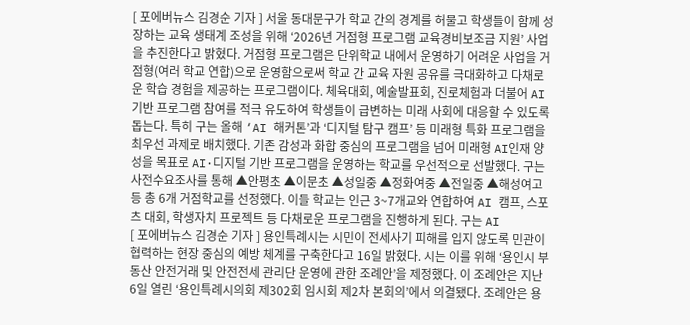[ 포에버뉴스 김경순 기자 ] 서울 동대문구가 학교 간의 경계를 허물고 학생들이 함께 성장하는 교육 생태계 조성을 위해 ‘2026년 거점형 프로그램 교육경비보조금 지원’ 사업을 추진한다고 밝혔다. 거점형 프로그램은 단위학교 내에서 운영하기 어려운 사업을 거점형(여러 학교 연합)으로 운영함으로써 학교 간 교육 자원 공유를 극대화하고 다채로운 학습 경험을 제공하는 프로그램이다. 체육대회, 예술발표회, 진로체험과 더불어 AI 기반 프로그램 참여를 적극 유도하여 학생들이 급변하는 미래 사회에 대응할 수 있도록 돕는다. 특히 구는 올해 ‘AI 해커톤’과 ‘디지털 탐구 캠프’ 등 미래형 특화 프로그램을 최우선 과제로 배치했다. 기존 감성과 화합 중심의 프로그램을 넘어 미래형 AI인재 양성을 목표로 AI·디지털 기반 프로그램을 운영하는 학교를 우선적으로 선발했다. 구는 사전수요조사를 통해 ▲안평초 ▲이문초 ▲성일중 ▲정화여중 ▲전일중 ▲해성여고 등 총 6개 거점학교를 선정했다. 이들 학교는 인근 3~7개교와 연합하여 AI 캠프, 스포츠 대회, 학생자치 프로젝트 등 다채로운 프로그램을 진행하게 된다. 구는 AI
[ 포에버뉴스 김경순 기자 ] 용인특례시는 시민이 전세사기 피해를 입지 않도록 민관이 협력하는 현장 중심의 예방 체계를 구축한다고 16일 밝혔다. 시는 이를 위해 ‘용인시 부동산 안전거래 및 안전전세 관리단 운영에 관한 조례안’을 제정했다. 이 조례안은 지난 6일 열린 ‘용인특례시의회 제302회 임시회 제2차 본회의’에서 의결됐다. 조례안은 용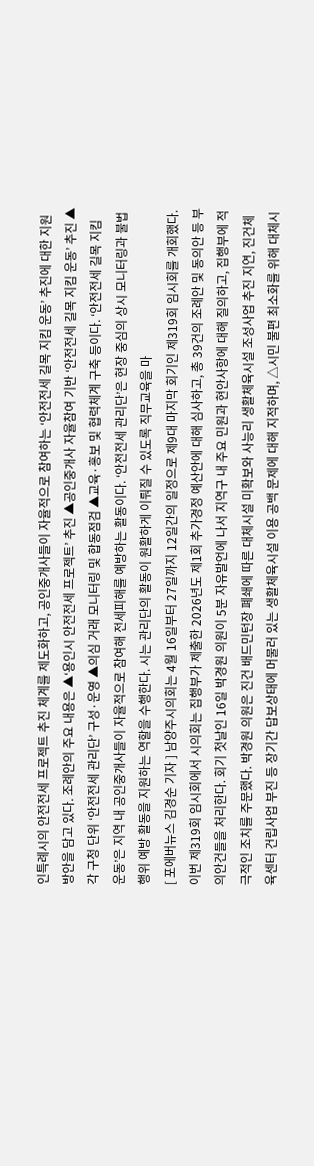인특례시의 안전전세 프로젝트 추진 체계를 제도화하고, 공인중개사들이 자율적으로 참여하는 ‘안전전세 길목 지킴 운동’ 추진에 대한 지원 방안을 담고 있다. 조례안의 주요 내용은 ▲‘용인시 안전전세 프로젝트’ 추진 ▲공인중개사 자율참여 기반 ‘안전전세 길목 지킴 운동’ 추진 ▲각 구청 단위 ‘안전전세 관리단’ 구성·운영 ▲의심 거래 모니터링 및 합동점검 ▲교육·홍보 및 협력체계 구축 등이다. ‘안전전세 길목 지킴 운동’은 지역 내 공인중개사들이 자율적으로 참여해 전세피해를 예방하는 활동이다. ‘안전전세 관리단’은 현장 중심의 상시 모니터링과 불법행위 예방 활동을 지원하는 역할을 수행한다. 시는 관리단의 활동이 원활하게 이뤄질 수 있도록 직무교육을 마
[ 포에버뉴스 김경순 기자 ] 남양주시의회는 4월 16일부터 27일까지 12일간의 일정으로 제9대 마지막 회기인 제319회 임시회를 개회했다. 이번 제319회 임시회에서 시의회는 집행부가 제출한 2026년도 제1회 추가경정 예산안에 대해 심사하고, 총 39건의 조례안 및 동의안 등 부의안건들을 처리한다. 회기 첫날인 16일 박경원 의원이 5분 자유발언에 나서 지역구 내 주요 민원과 현안사항에 대해 질의하고, 집행부에 적극적인 조치를 주문했다. 박경원 의원은 진건 배드민턴장 폐쇄에 따른 대체시설 미확보와 사능리 생활체육시설 조성사업 추진 지연, 진건체육센터 건립사업 부진 등 장기간 답보상태에 머물러 있는 생활체육시설 이용 공백 문제에 대해 지적하며, △시민 불편 최소화를 위해 대체시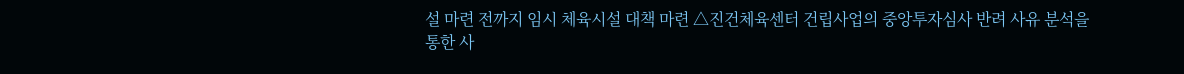설 마련 전까지 임시 체육시설 대책 마련 △진건체육센터 건립사업의 중앙투자심사 반려 사유 분석을 통한 사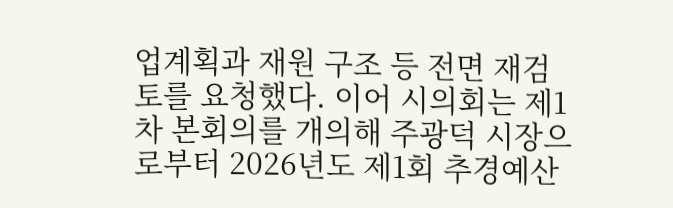업계획과 재원 구조 등 전면 재검토를 요청했다. 이어 시의회는 제1차 본회의를 개의해 주광덕 시장으로부터 2026년도 제1회 추경예산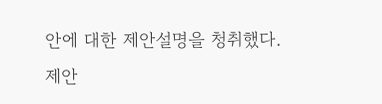안에 대한 제안설명을 청취했다. 제안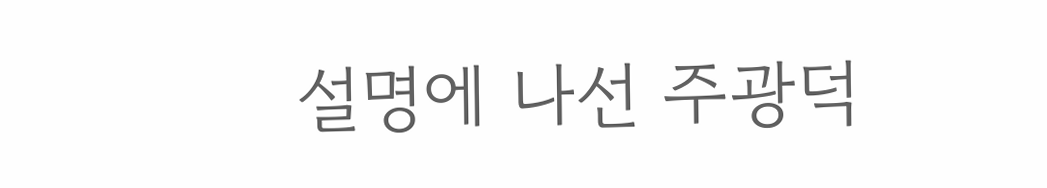설명에 나선 주광덕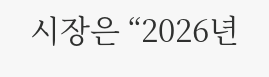시장은 “2026년